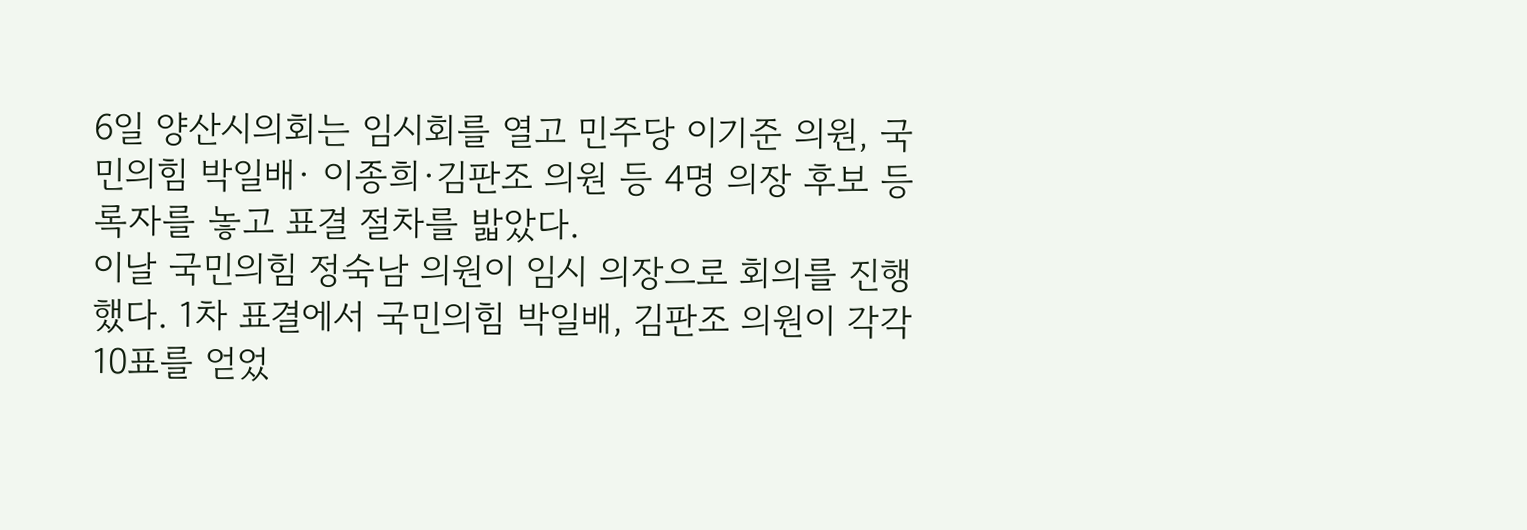6일 양산시의회는 임시회를 열고 민주당 이기준 의원, 국민의힘 박일배· 이종희·김판조 의원 등 4명 의장 후보 등록자를 놓고 표결 절차를 밟았다.
이날 국민의힘 정숙남 의원이 임시 의장으로 회의를 진행했다. 1차 표결에서 국민의힘 박일배, 김판조 의원이 각각 10표를 얻었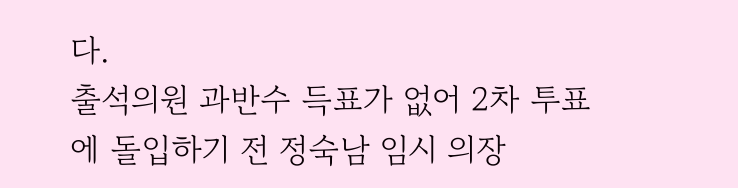다.
출석의원 과반수 득표가 없어 2차 투표에 돌입하기 전 정숙남 임시 의장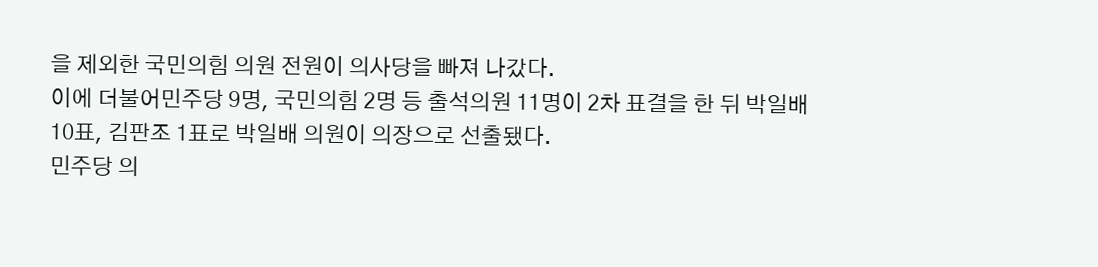을 제외한 국민의힘 의원 전원이 의사당을 빠져 나갔다.
이에 더불어민주당 9명, 국민의힘 2명 등 출석의원 11명이 2차 표결을 한 뒤 박일배 10표, 김판조 1표로 박일배 의원이 의장으로 선출됐다.
민주당 의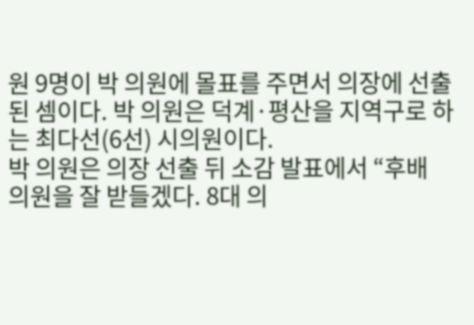원 9명이 박 의원에 몰표를 주면서 의장에 선출된 셈이다. 박 의원은 덕계·평산을 지역구로 하는 최다선(6선) 시의원이다.
박 의원은 의장 선출 뒤 소감 발표에서 “후배 의원을 잘 받들겠다. 8대 의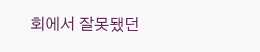회에서 잘못됐던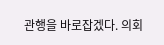관행을 바로잡겠다. 의회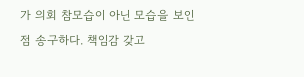가 의회 참모습이 아닌 모습을 보인 점 송구하다. 책임감 갖고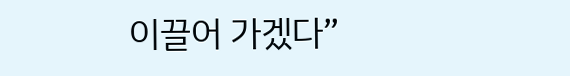이끌어 가겠다”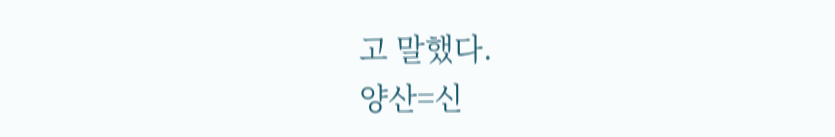고 말했다.
양산=신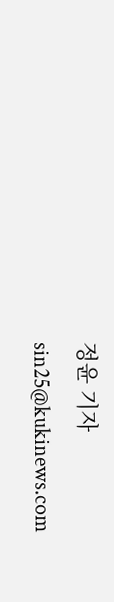정윤 기자 sin25@kukinews.com